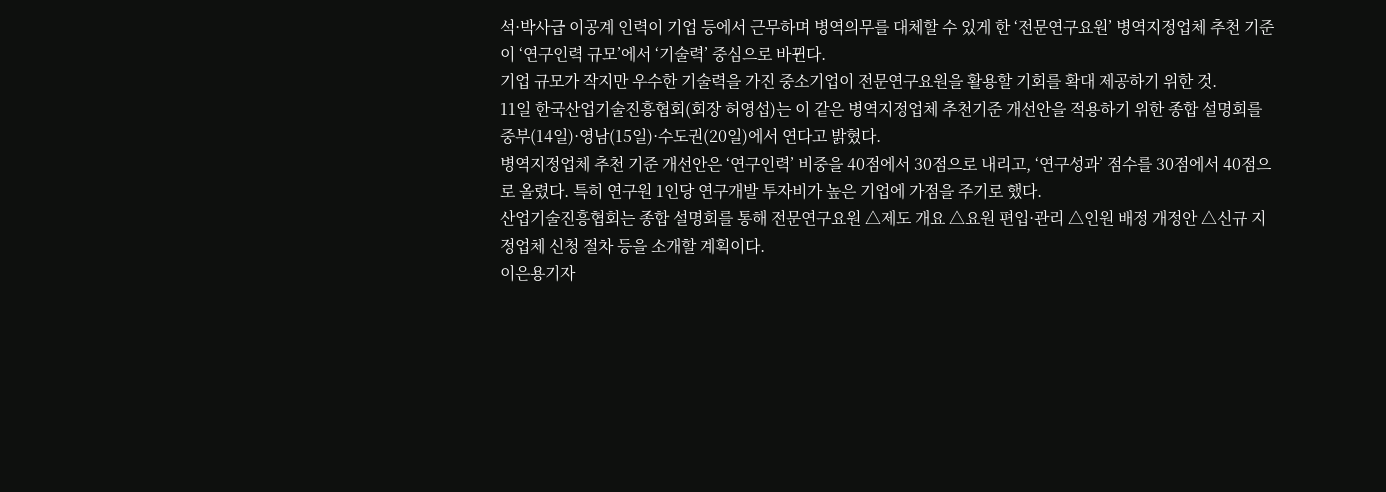석·박사급 이공계 인력이 기업 등에서 근무하며 병역의무를 대체할 수 있게 한 ‘전문연구요원’ 병역지정업체 추천 기준이 ‘연구인력 규모’에서 ‘기술력’ 중심으로 바뀐다.
기업 규모가 작지만 우수한 기술력을 가진 중소기업이 전문연구요원을 활용할 기회를 확대 제공하기 위한 것.
11일 한국산업기술진흥협회(회장 허영섭)는 이 같은 병역지정업체 추천기준 개선안을 적용하기 위한 종합 설명회를 중부(14일)·영남(15일)·수도권(20일)에서 연다고 밝혔다.
병역지정업체 추천 기준 개선안은 ‘연구인력’ 비중을 40점에서 30점으로 내리고, ‘연구성과’ 점수를 30점에서 40점으로 올렸다. 특히 연구원 1인당 연구개발 투자비가 높은 기업에 가점을 주기로 했다.
산업기술진흥협회는 종합 설명회를 통해 전문연구요원 △제도 개요 △요원 편입·관리 △인원 배정 개정안 △신규 지정업체 신청 절차 등을 소개할 계획이다.
이은용기자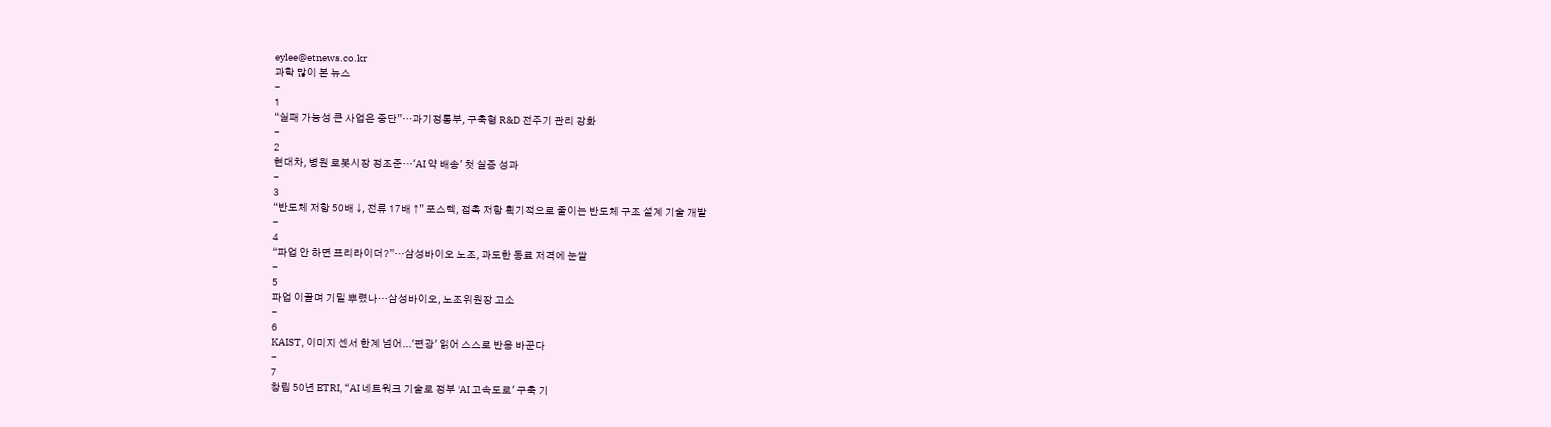eylee@etnews.co.kr
과학 많이 본 뉴스
-
1
“실패 가능성 큰 사업은 중단”…과기정통부, 구축형 R&D 전주기 관리 강화
-
2
현대차, 병원 로봇시장 정조준…'AI 약 배송' 첫 실증 성과
-
3
“반도체 저항 50배 ↓, 전류 17배 ↑” 포스텍, 접촉 저항 획기적으로 줄이는 반도체 구조 설계 기술 개발
-
4
“파업 안 하면 프리라이더?”…삼성바이오 노조, 과도한 동료 저격에 눈쌀
-
5
파업 이끌며 기밀 뿌렸나…삼성바이오, 노조위원장 고소
-
6
KAIST, 이미지 센서 한계 넘어...'편광' 읽어 스스로 반응 바꾼다
-
7
창립 50년 ETRI, “AI 네트워크 기술로 정부 'AI 고속도로' 구축 기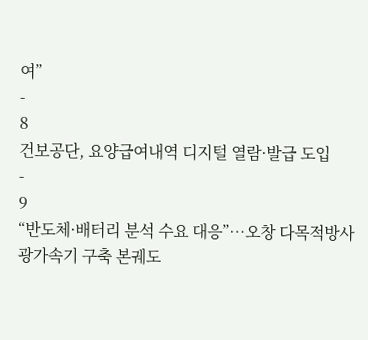여”
-
8
건보공단, 요양급여내역 디지털 열람·발급 도입
-
9
“반도체·배터리 분석 수요 대응”…오창 다목적방사광가속기 구축 본궤도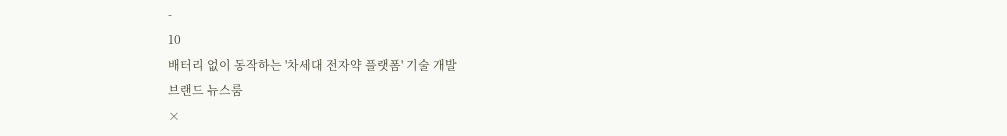-
10
배터리 없이 동작하는 '차세대 전자약 플랫폼' 기술 개발
브랜드 뉴스룸
×